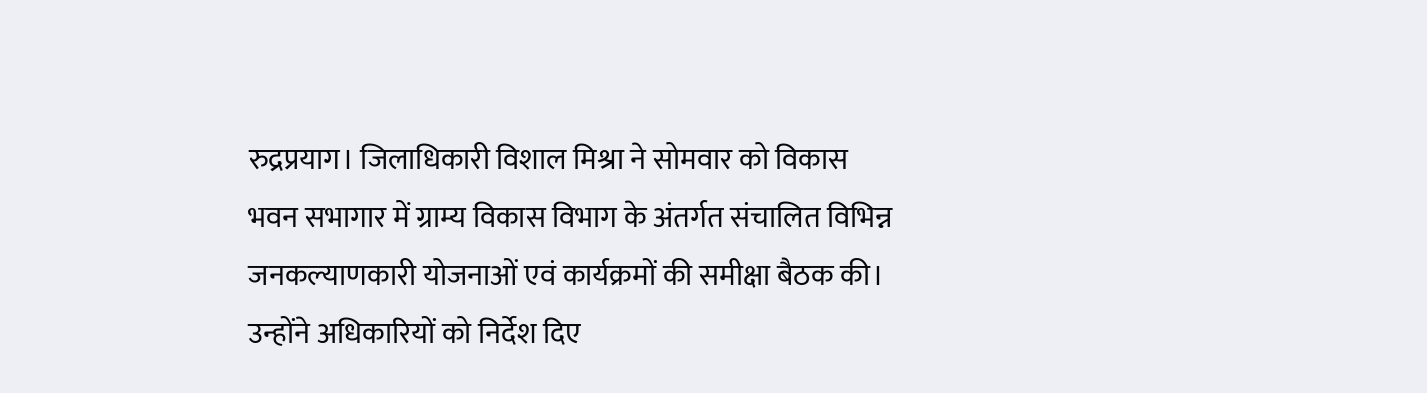रुद्रप्रयाग। जिलाधिकारी विशाल मिश्रा ने सोमवार को विकास भवन सभागार में ग्राम्य विकास विभाग के अंतर्गत संचालित विभिन्न जनकल्याणकारी योजनाओं एवं कार्यक्रमों की समीक्षा बैठक की। उन्होंने अधिकारियों को निर्देश दिए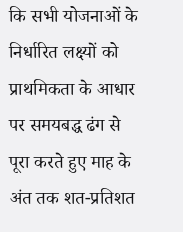कि सभी योजनाओं के निर्धारित लक्ष्यों को प्राथमिकता के आधार पर समयबद्ध ढंग से पूरा करते हुए माह के अंत तक शत-प्रतिशत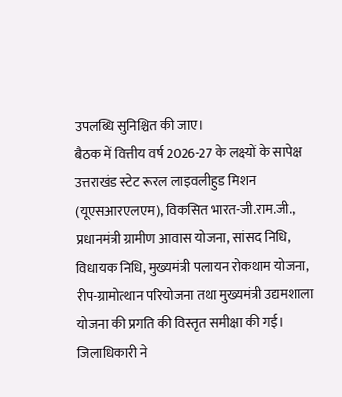उपलब्धि सुनिश्चित की जाए।
बैठक में वित्तीय वर्ष 2026-27 के लक्ष्यों के सापेक्ष उत्तराखंड स्टेट रूरल लाइवलीहुड मिशन (यूएसआरएलएम), विकसित भारत-जी.राम.जी., प्रधानमंत्री ग्रामीण आवास योजना, सांसद निधि, विधायक निधि, मुख्यमंत्री पलायन रोकथाम योजना, रीप-ग्रामोत्थान परियोजना तथा मुख्यमंत्री उद्यमशाला योजना की प्रगति की विस्तृत समीक्षा की गई।
जिलाधिकारी ने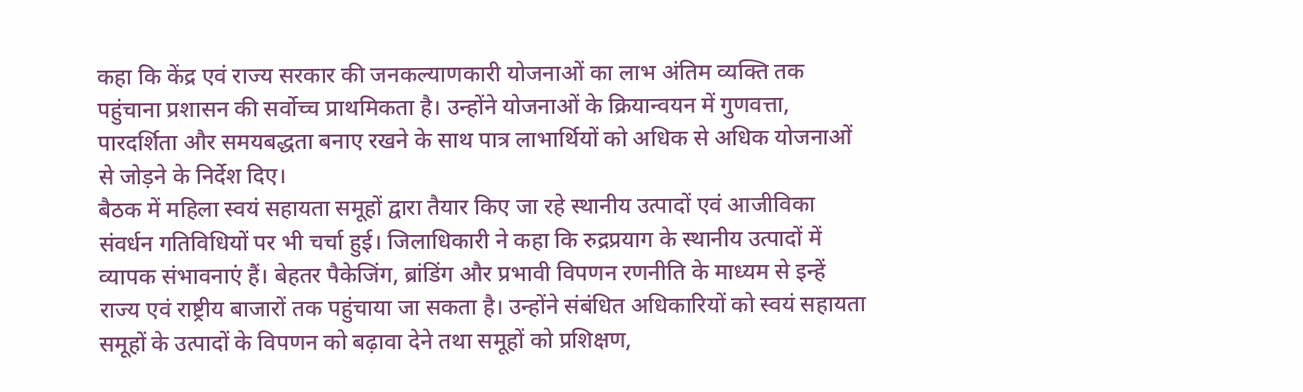कहा कि केंद्र एवं राज्य सरकार की जनकल्याणकारी योजनाओं का लाभ अंतिम व्यक्ति तक पहुंचाना प्रशासन की सर्वोच्च प्राथमिकता है। उन्होंने योजनाओं के क्रियान्वयन में गुणवत्ता, पारदर्शिता और समयबद्धता बनाए रखने के साथ पात्र लाभार्थियों को अधिक से अधिक योजनाओं से जोड़ने के निर्देश दिए।
बैठक में महिला स्वयं सहायता समूहों द्वारा तैयार किए जा रहे स्थानीय उत्पादों एवं आजीविका संवर्धन गतिविधियों पर भी चर्चा हुई। जिलाधिकारी ने कहा कि रुद्रप्रयाग के स्थानीय उत्पादों में व्यापक संभावनाएं हैं। बेहतर पैकेजिंग, ब्रांडिंग और प्रभावी विपणन रणनीति के माध्यम से इन्हें राज्य एवं राष्ट्रीय बाजारों तक पहुंचाया जा सकता है। उन्होंने संबंधित अधिकारियों को स्वयं सहायता समूहों के उत्पादों के विपणन को बढ़ावा देने तथा समूहों को प्रशिक्षण,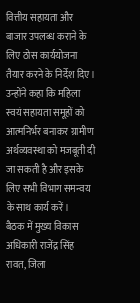वित्तीय सहायता और बाजार उपलब्ध कराने के लिए ठोस कार्ययोजना तैयार करने के निर्देश दिए।
उन्होंने कहा कि महिला स्वयं सहायता समूहों को आत्मनिर्भर बनाकर ग्रामीण अर्थव्यवस्था को मजबूती दी जा सकती है और इसके लिए सभी विभाग समन्वय के साथ कार्य करें।
बैठक में मुख्य विकास अधिकारी राजेंद्र सिंह रावत, जिला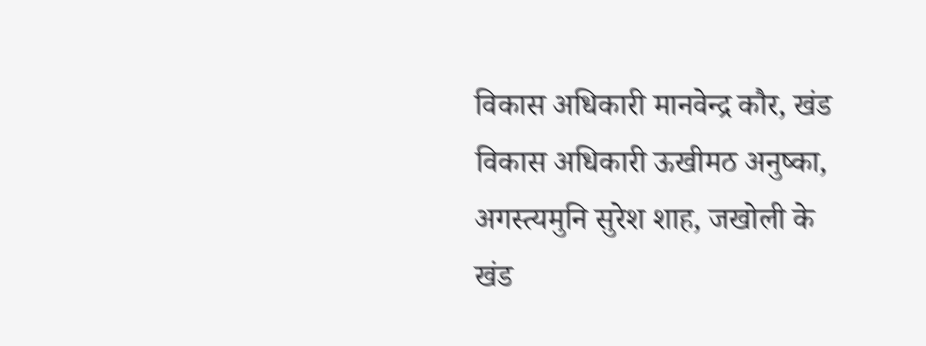विकास अधिकारी मानवेन्द्र कौर, खंड विकास अधिकारी ऊखीमठ अनुष्का, अगस्त्यमुनि सुरेश शाह, जखोली के खंड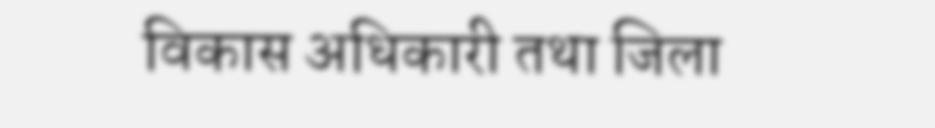विकास अधिकारी तथा जिला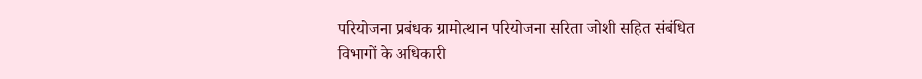परियोजना प्रबंधक ग्रामोत्थान परियोजना सरिता जोशी सहित संबंधित विभागों के अधिकारी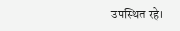उपस्थित रहे।